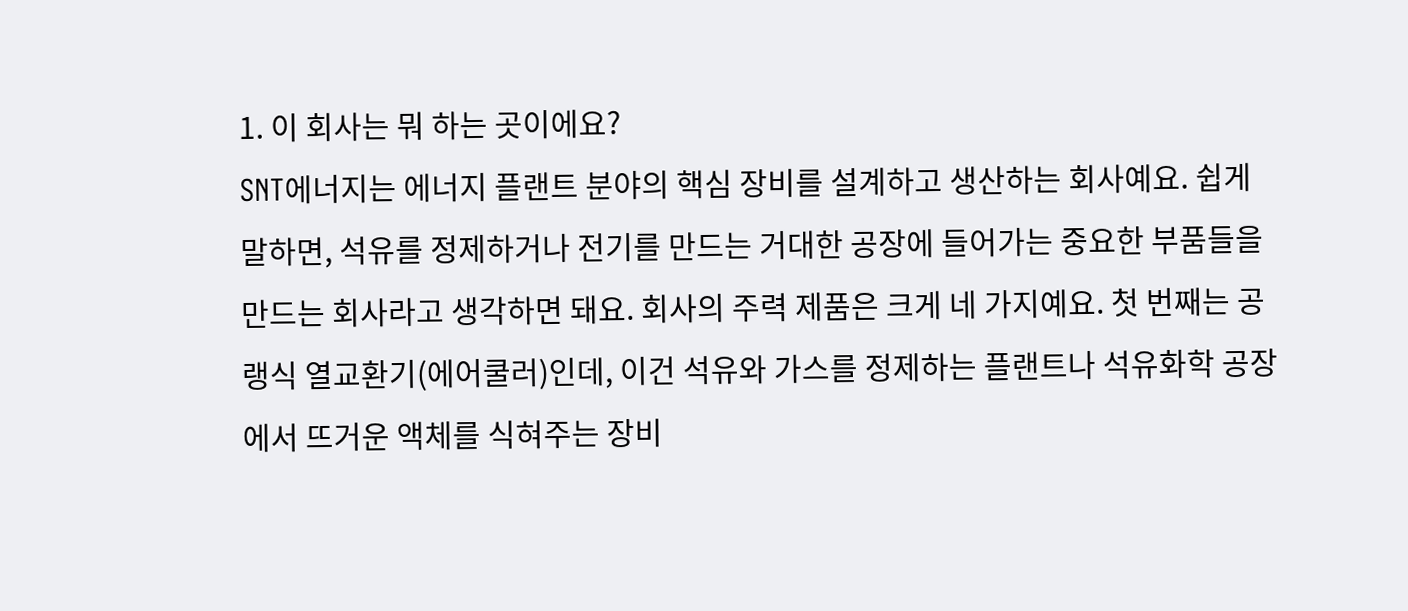1. 이 회사는 뭐 하는 곳이에요?
SNT에너지는 에너지 플랜트 분야의 핵심 장비를 설계하고 생산하는 회사예요. 쉽게 말하면, 석유를 정제하거나 전기를 만드는 거대한 공장에 들어가는 중요한 부품들을 만드는 회사라고 생각하면 돼요. 회사의 주력 제품은 크게 네 가지예요. 첫 번째는 공랭식 열교환기(에어쿨러)인데, 이건 석유와 가스를 정제하는 플랜트나 석유화학 공장에서 뜨거운 액체를 식혀주는 장비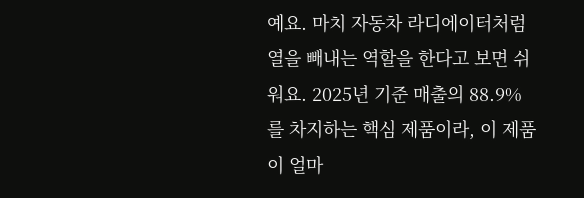예요. 마치 자동차 라디에이터처럼 열을 빼내는 역할을 한다고 보면 쉬워요. 2025년 기준 매출의 88.9%를 차지하는 핵심 제품이라, 이 제품이 얼마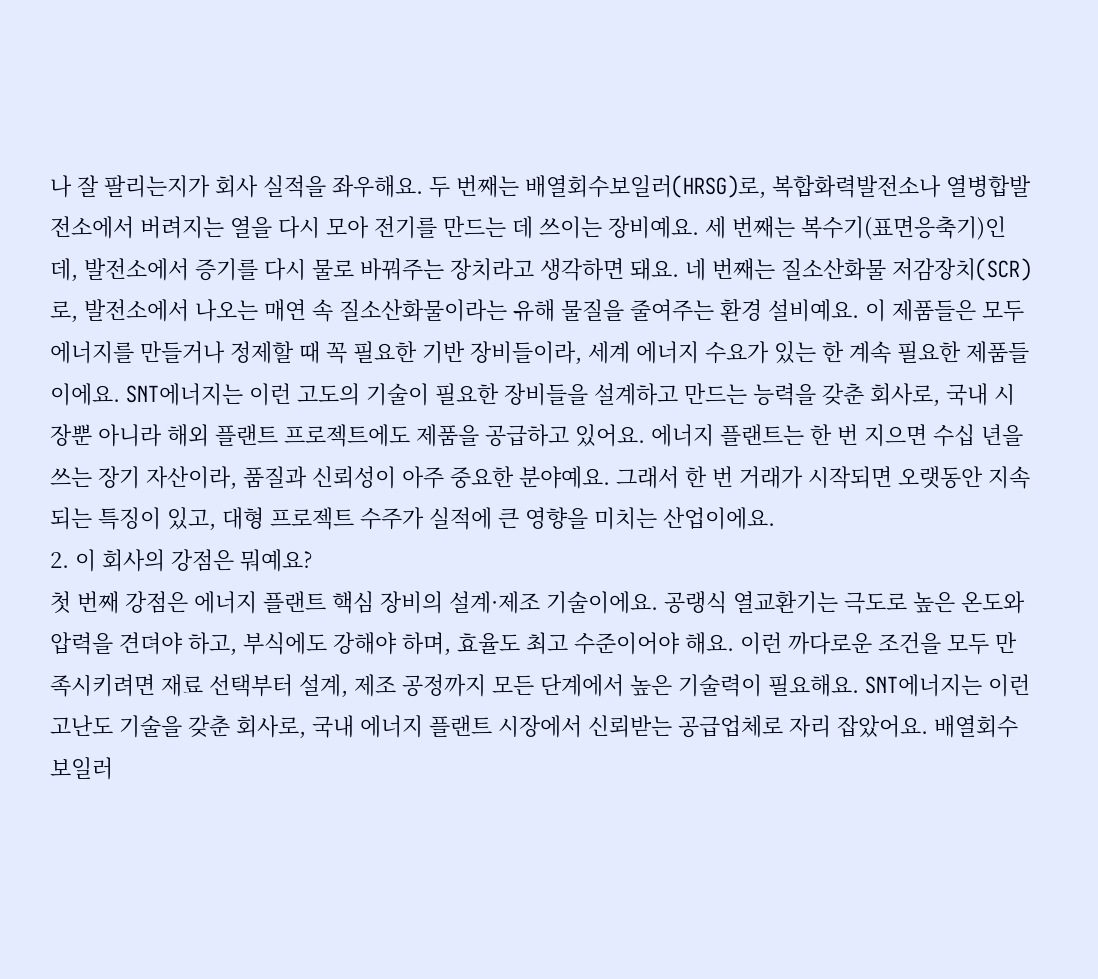나 잘 팔리는지가 회사 실적을 좌우해요. 두 번째는 배열회수보일러(HRSG)로, 복합화력발전소나 열병합발전소에서 버려지는 열을 다시 모아 전기를 만드는 데 쓰이는 장비예요. 세 번째는 복수기(표면응축기)인데, 발전소에서 증기를 다시 물로 바꿔주는 장치라고 생각하면 돼요. 네 번째는 질소산화물 저감장치(SCR)로, 발전소에서 나오는 매연 속 질소산화물이라는 유해 물질을 줄여주는 환경 설비예요. 이 제품들은 모두 에너지를 만들거나 정제할 때 꼭 필요한 기반 장비들이라, 세계 에너지 수요가 있는 한 계속 필요한 제품들이에요. SNT에너지는 이런 고도의 기술이 필요한 장비들을 설계하고 만드는 능력을 갖춘 회사로, 국내 시장뿐 아니라 해외 플랜트 프로젝트에도 제품을 공급하고 있어요. 에너지 플랜트는 한 번 지으면 수십 년을 쓰는 장기 자산이라, 품질과 신뢰성이 아주 중요한 분야예요. 그래서 한 번 거래가 시작되면 오랫동안 지속되는 특징이 있고, 대형 프로젝트 수주가 실적에 큰 영향을 미치는 산업이에요.
2. 이 회사의 강점은 뭐예요?
첫 번째 강점은 에너지 플랜트 핵심 장비의 설계·제조 기술이에요. 공랭식 열교환기는 극도로 높은 온도와 압력을 견뎌야 하고, 부식에도 강해야 하며, 효율도 최고 수준이어야 해요. 이런 까다로운 조건을 모두 만족시키려면 재료 선택부터 설계, 제조 공정까지 모든 단계에서 높은 기술력이 필요해요. SNT에너지는 이런 고난도 기술을 갖춘 회사로, 국내 에너지 플랜트 시장에서 신뢰받는 공급업체로 자리 잡았어요. 배열회수보일러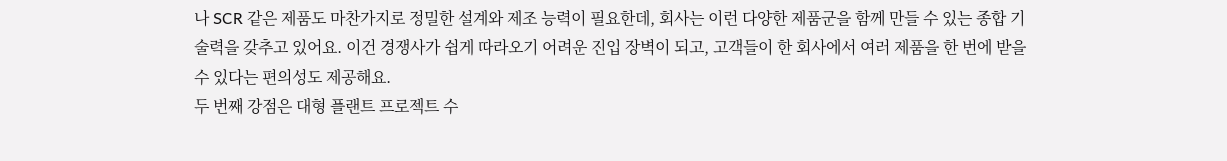나 SCR 같은 제품도 마찬가지로 정밀한 설계와 제조 능력이 필요한데, 회사는 이런 다양한 제품군을 함께 만들 수 있는 종합 기술력을 갖추고 있어요. 이건 경쟁사가 쉽게 따라오기 어려운 진입 장벽이 되고, 고객들이 한 회사에서 여러 제품을 한 번에 받을 수 있다는 편의성도 제공해요.
두 번째 강점은 대형 플랜트 프로젝트 수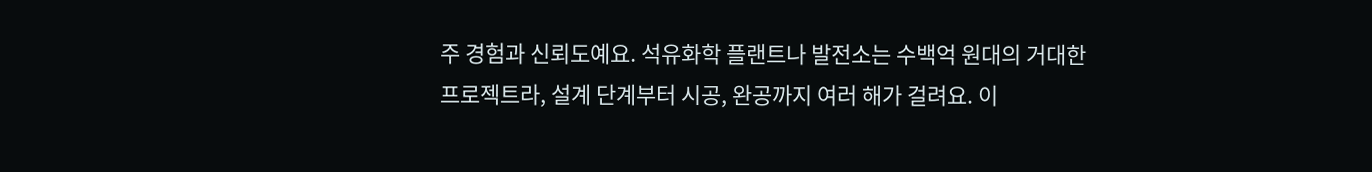주 경험과 신뢰도예요. 석유화학 플랜트나 발전소는 수백억 원대의 거대한 프로젝트라, 설계 단계부터 시공, 완공까지 여러 해가 걸려요. 이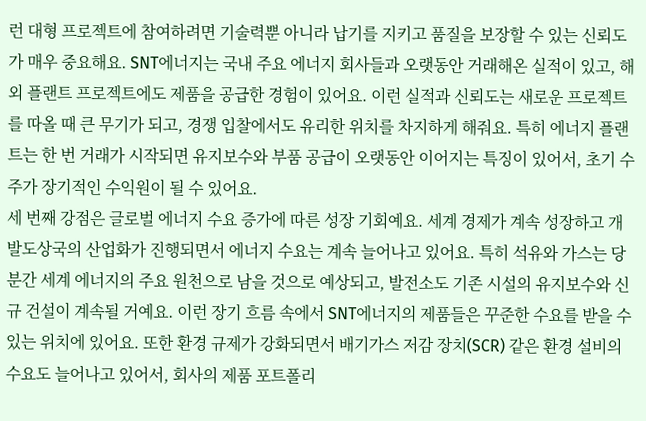런 대형 프로젝트에 참여하려면 기술력뿐 아니라 납기를 지키고 품질을 보장할 수 있는 신뢰도가 매우 중요해요. SNT에너지는 국내 주요 에너지 회사들과 오랫동안 거래해온 실적이 있고, 해외 플랜트 프로젝트에도 제품을 공급한 경험이 있어요. 이런 실적과 신뢰도는 새로운 프로젝트를 따올 때 큰 무기가 되고, 경쟁 입찰에서도 유리한 위치를 차지하게 해줘요. 특히 에너지 플랜트는 한 번 거래가 시작되면 유지보수와 부품 공급이 오랫동안 이어지는 특징이 있어서, 초기 수주가 장기적인 수익원이 될 수 있어요.
세 번째 강점은 글로벌 에너지 수요 증가에 따른 성장 기회예요. 세계 경제가 계속 성장하고 개발도상국의 산업화가 진행되면서 에너지 수요는 계속 늘어나고 있어요. 특히 석유와 가스는 당분간 세계 에너지의 주요 원천으로 남을 것으로 예상되고, 발전소도 기존 시설의 유지보수와 신규 건설이 계속될 거예요. 이런 장기 흐름 속에서 SNT에너지의 제품들은 꾸준한 수요를 받을 수 있는 위치에 있어요. 또한 환경 규제가 강화되면서 배기가스 저감 장치(SCR) 같은 환경 설비의 수요도 늘어나고 있어서, 회사의 제품 포트폴리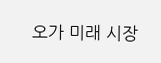오가 미래 시장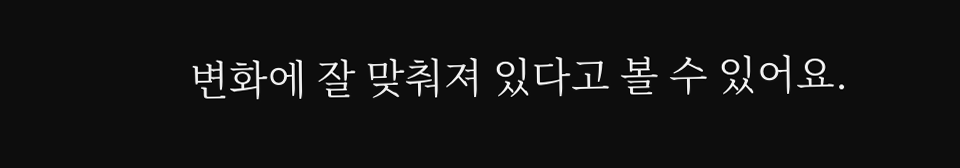변화에 잘 맞춰져 있다고 볼 수 있어요.